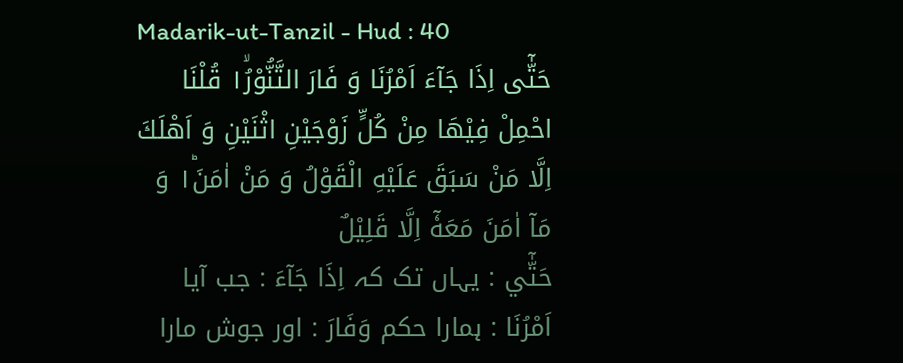Madarik-ut-Tanzil - Hud : 40
حَتّٰۤى اِذَا جَآءَ اَمْرُنَا وَ فَارَ التَّنُّوْرُ١ۙ قُلْنَا احْمِلْ فِیْهَا مِنْ كُلٍّ زَوْجَیْنِ اثْنَیْنِ وَ اَهْلَكَ اِلَّا مَنْ سَبَقَ عَلَیْهِ الْقَوْلُ وَ مَنْ اٰمَنَ١ؕ وَ مَاۤ اٰمَنَ مَعَهٗۤ اِلَّا قَلِیْلٌ
حَتّٰٓي : یہاں تک کہ اِذَا جَآءَ : جب آیا اَمْرُنَا : ہمارا حکم وَفَارَ : اور جوش مارا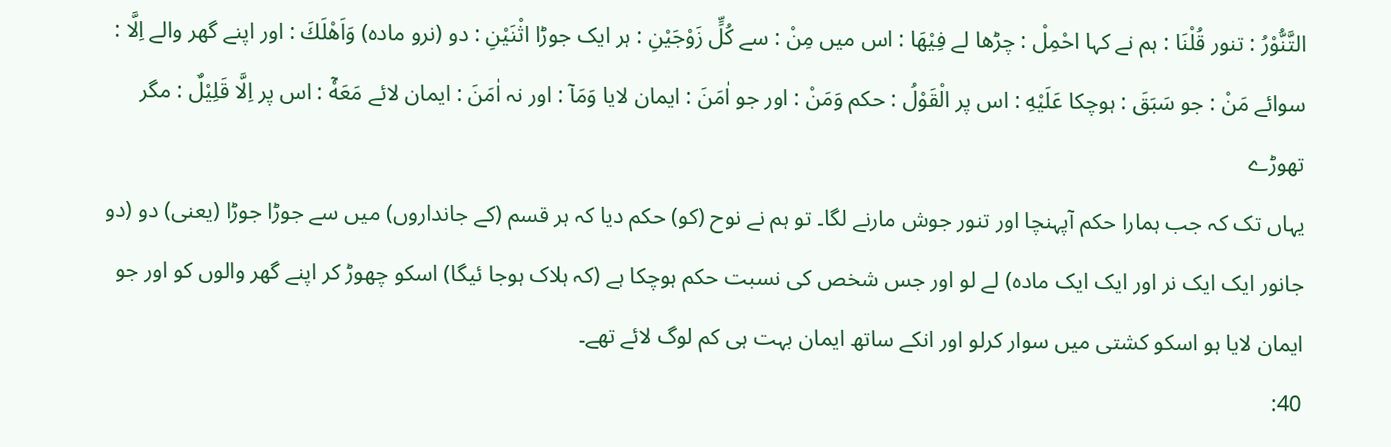التَّنُّوْرُ : تنور قُلْنَا : ہم نے کہا احْمِلْ : چڑھا لے فِيْهَا : اس میں مِنْ : سے كُلٍّ زَوْجَيْنِ : ہر ایک جوڑا اثْنَيْنِ : دو (نرو مادہ) وَاَهْلَكَ : اور اپنے گھر والے اِلَّا : سوائے مَنْ : جو سَبَقَ : ہوچکا عَلَيْهِ : اس پر الْقَوْلُ : حکم وَمَنْ : اور جو اٰمَنَ : ایمان لایا وَمَآ : اور نہ اٰمَنَ : ایمان لائے مَعَهٗٓ : اس پر اِلَّا قَلِيْلٌ : مگر تھوڑے
یہاں تک کہ جب ہمارا حکم آپہنچا اور تنور جوش مارنے لگا۔ تو ہم نے نوح (کو) حکم دیا کہ ہر قسم (کے جانداروں) میں سے جوڑا جوڑا (یعنی) دو (دو جانور ایک ایک نر اور ایک ایک مادہ) لے لو اور جس شخص کی نسبت حکم ہوچکا ہے (کہ ہلاک ہوجا ئیگا) اسکو چھوڑ کر اپنے گھر والوں کو اور جو ایمان لایا ہو اسکو کشتی میں سوار کرلو اور انکے ساتھ ایمان بہت ہی کم لوگ لائے تھے۔
40: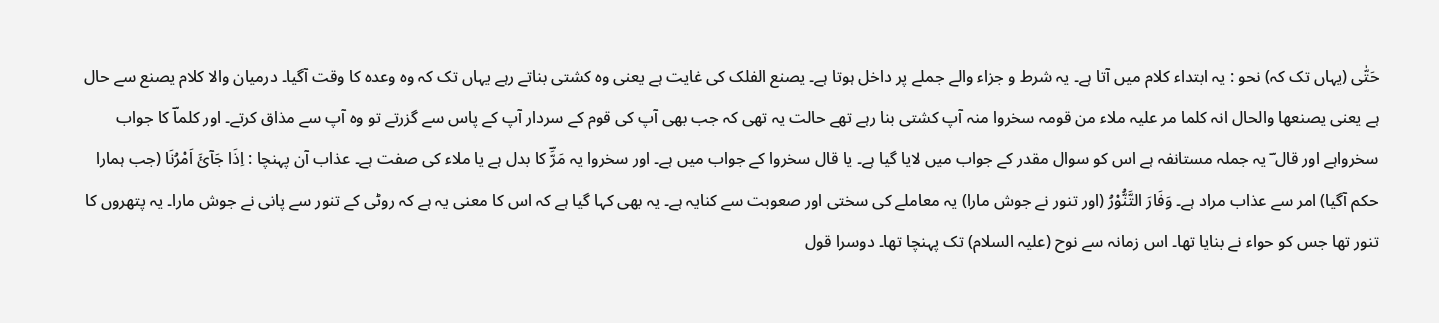حَتّٰی (یہاں تک کہ) نحو : یہ ابتداء کلام میں آتا ہے۔ یہ شرط و جزاء والے جملے پر داخل ہوتا ہے۔ یصنع الفلک کی غایت ہے یعنی وہ کشتی بناتے رہے یہاں تک کہ وہ وعدہ کا وقت آگیا۔ درمیان والا کلام یصنع سے حال ہے یعنی یصنعھا والحال انہ کلما مر علیہ ملاء من قومہ سخروا منہ آپ کشتی بنا رہے تھے حالت یہ تھی کہ جب بھی آپ کی قوم کے سردار آپ کے پاس سے گزرتے تو وہ آپ سے مذاق کرتے۔ اور کلماؔ کا جواب سخرواہے اور قال ؔ یہ جملہ مستانفہ ہے اس کو سوال مقدر کے جواب میں لایا گیا ہے۔ یا قال سخروا کے جواب میں ہے۔ اور سخروا یہ مَرَّؔ کا بدل ہے یا ملاء کی صفت ہے۔ عذاب آن پہنچا : اِذَا جَآئَ اَمْرُنَا (جب ہمارا حکم آگیا) امر سے عذاب مراد ہے۔ وَفَارَ التَّنُّوْرُ (اور تنور نے جوش مارا) یہ معاملے کی سختی اور صعوبت سے کنایہ ہے۔ یہ بھی کہا گیا ہے کہ اس کا معنی یہ ہے کہ روٹی کے تنور سے پانی نے جوش مارا۔ یہ پتھروں کا تنور تھا جس کو حواء نے بنایا تھا۔ اس زمانہ سے نوح (علیہ السلام) تک پہنچا تھا۔ دوسرا قول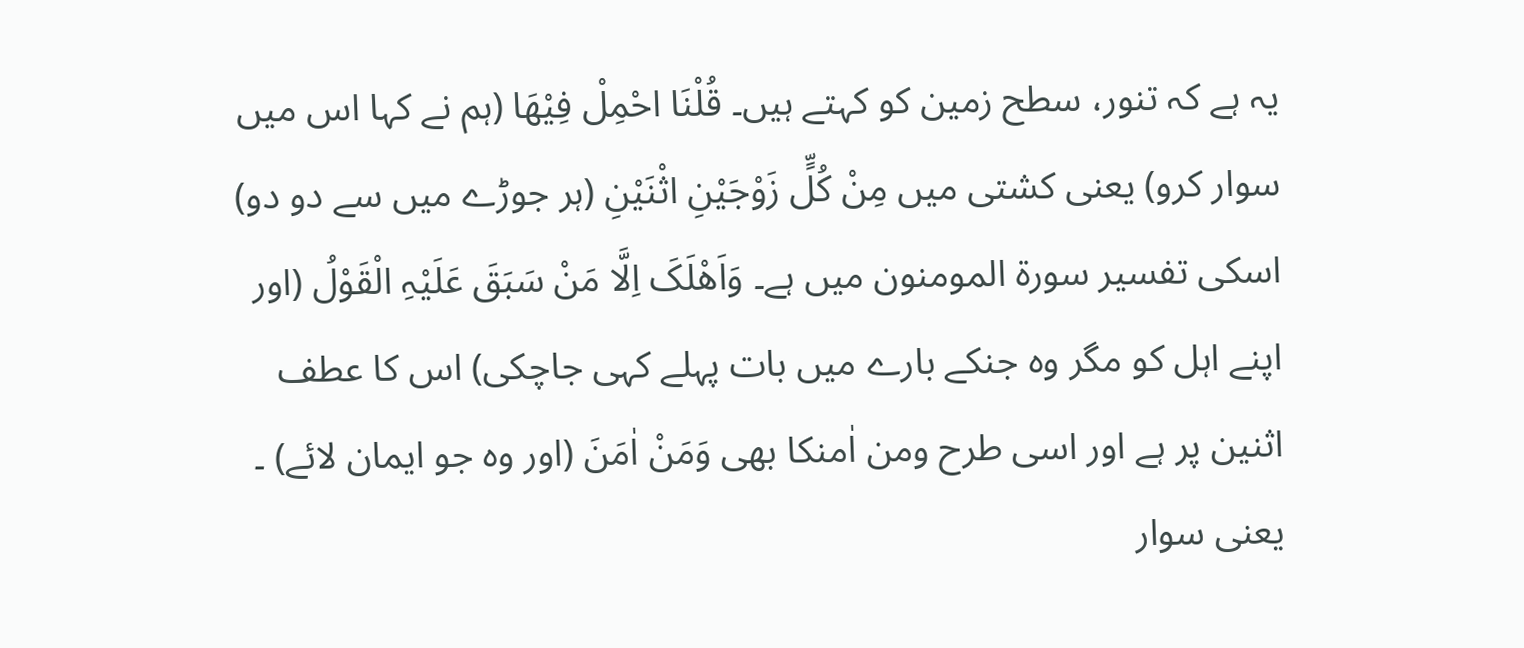یہ ہے کہ تنور، سطح زمین کو کہتے ہیں۔ قُلْنَا احْمِلْ فِیْھَا (ہم نے کہا اس میں سوار کرو) یعنی کشتی میں مِنْ کُلٍّ زَوْجَیْنِ اثْنَیْنِ (ہر جوڑے میں سے دو دو) اسکی تفسیر سورة المومنون میں ہے۔ وَاَھْلَکَ اِلَّا مَنْ سَبَقَ عَلَیْہِ الْقَوْلُ (اور اپنے اہل کو مگر وہ جنکے بارے میں بات پہلے کہی جاچکی) اس کا عطف اثنین پر ہے اور اسی طرح ومن اٰمنکا بھی وَمَنْ اٰمَنَ (اور وہ جو ایمان لائے) ۔ یعنی سوار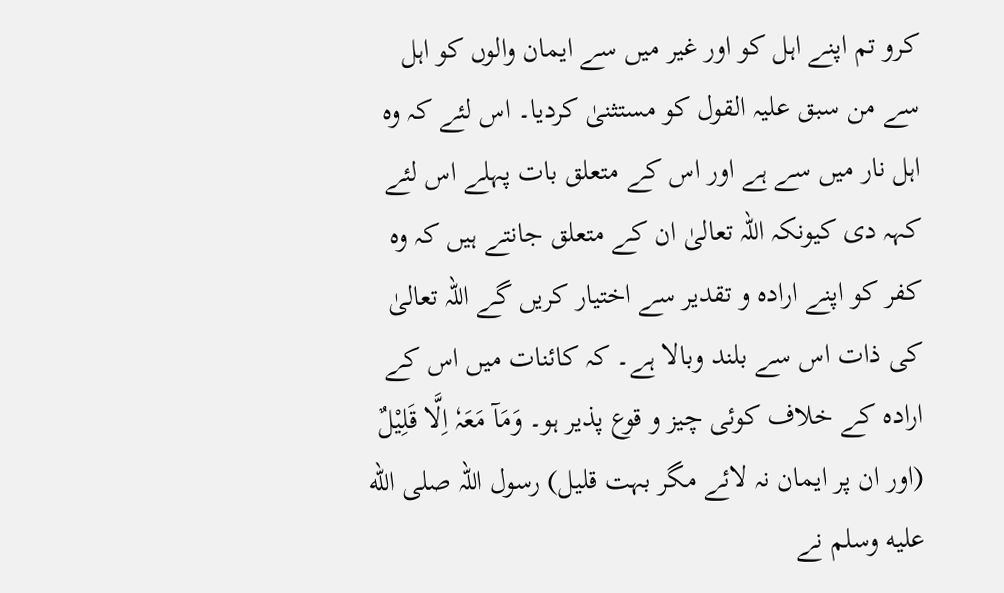کرو تم اپنے اہل کو اور غیر میں سے ایمان والوں کو اہل سے من سبق علیہ القول کو مستثنیٰ کردیا۔ اس لئے کہ وہ اہل نار میں سے ہے اور اس کے متعلق بات پہلے اس لئے کہہ دی کیونکہ اللہ تعالیٰ ان کے متعلق جانتے ہیں کہ وہ کفر کو اپنے ارادہ و تقدیر سے اختیار کریں گے اللہ تعالیٰ کی ذات اس سے بلند وبالا ہے۔ کہ کائنات میں اس کے ارادہ کے خلاف کوئی چیز و قوع پذیر ہو۔ وَمَآ مَعَہٗ اِلَّا قَلِیْلٌ (اور ان پر ایمان نہ لائے مگر بہت قلیل) رسول اللہ صلى الله عليه وسلم نے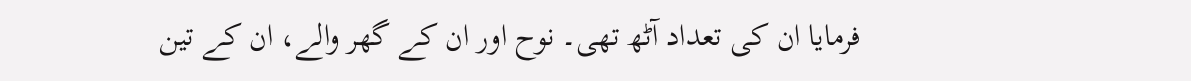فرمایا ان کی تعداد آٹھ تھی۔ نوح اور ان کے گھر والے، ان کے تین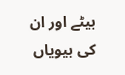بیٹے اور ان کی بیویاں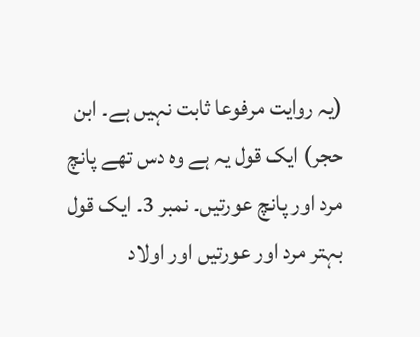(یہ روایت مرفوعا ثابت نہیں ہے۔ ابن حجر) ایک قول یہ ہے وہ دس تھے پانچ مرد اور پانچ عورتیں۔ نمبر 3۔ ایک قول بہتر مرد اور عورتیں اور اولاد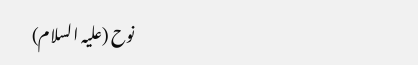نوح (علیہ السلام)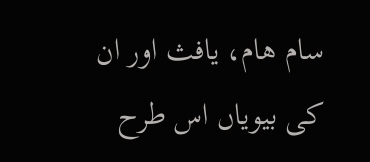سام ھام، یافث اور ان کی بیویاں اس طرح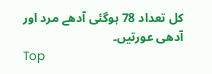کل تعداد 78 ہوگئی آدھے مرد اور آدھی عورتیں۔
Top